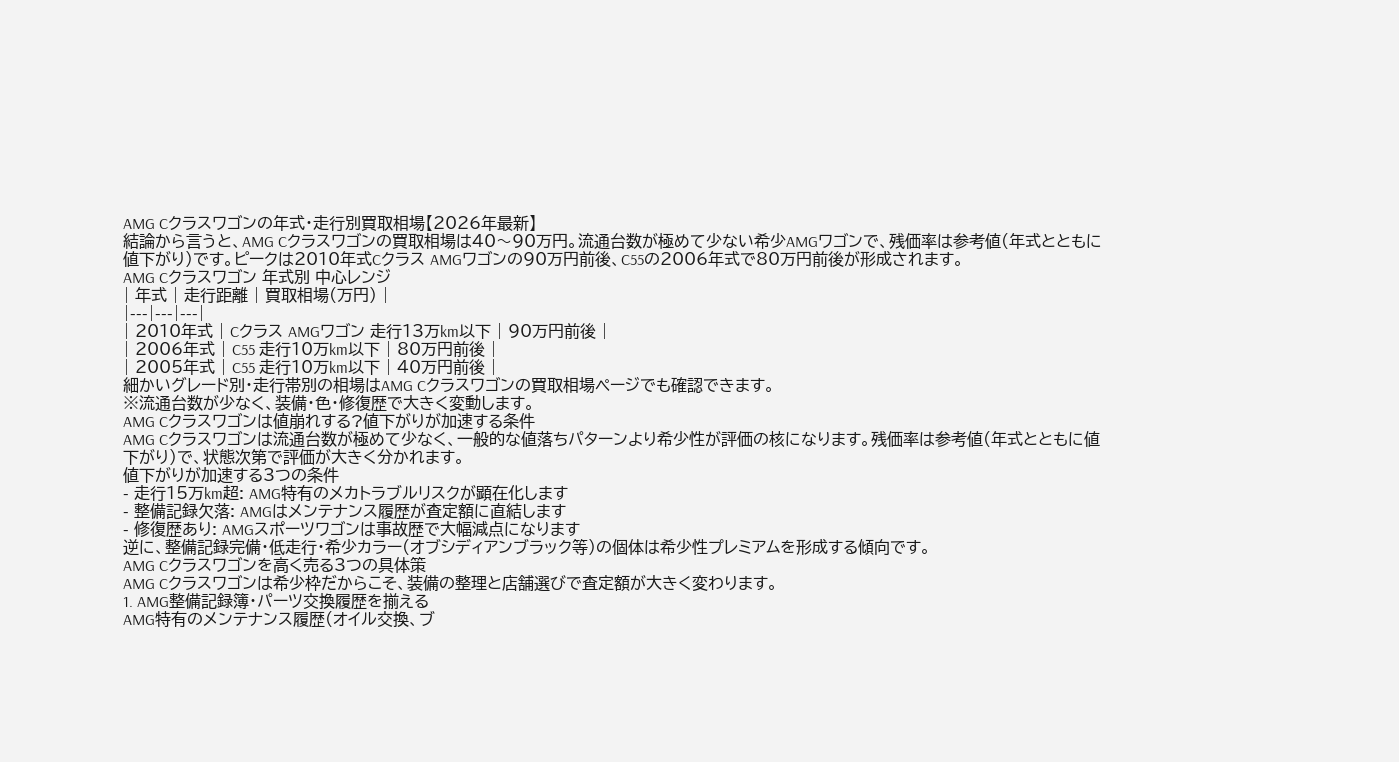AMG Cクラスワゴンの年式・走行別買取相場【2026年最新】
結論から言うと、AMG Cクラスワゴンの買取相場は40〜90万円。流通台数が極めて少ない希少AMGワゴンで、残価率は参考値(年式とともに値下がり)です。ピークは2010年式Cクラス AMGワゴンの90万円前後、C55の2006年式で80万円前後が形成されます。
AMG Cクラスワゴン 年式別 中心レンジ
| 年式 | 走行距離 | 買取相場(万円) |
|---|---|---|
| 2010年式 | Cクラス AMGワゴン 走行13万km以下 | 90万円前後 |
| 2006年式 | C55 走行10万km以下 | 80万円前後 |
| 2005年式 | C55 走行10万km以下 | 40万円前後 |
細かいグレード別・走行帯別の相場はAMG Cクラスワゴンの買取相場ページでも確認できます。
※流通台数が少なく、装備・色・修復歴で大きく変動します。
AMG Cクラスワゴンは値崩れする?値下がりが加速する条件
AMG Cクラスワゴンは流通台数が極めて少なく、一般的な値落ちパターンより希少性が評価の核になります。残価率は参考値(年式とともに値下がり)で、状態次第で評価が大きく分かれます。
値下がりが加速する3つの条件
- 走行15万km超: AMG特有のメカトラブルリスクが顕在化します
- 整備記録欠落: AMGはメンテナンス履歴が査定額に直結します
- 修復歴あり: AMGスポーツワゴンは事故歴で大幅減点になります
逆に、整備記録完備・低走行・希少カラー(オブシディアンブラック等)の個体は希少性プレミアムを形成する傾向です。
AMG Cクラスワゴンを高く売る3つの具体策
AMG Cクラスワゴンは希少枠だからこそ、装備の整理と店舗選びで査定額が大きく変わります。
1. AMG整備記録簿・パーツ交換履歴を揃える
AMG特有のメンテナンス履歴(オイル交換、ブ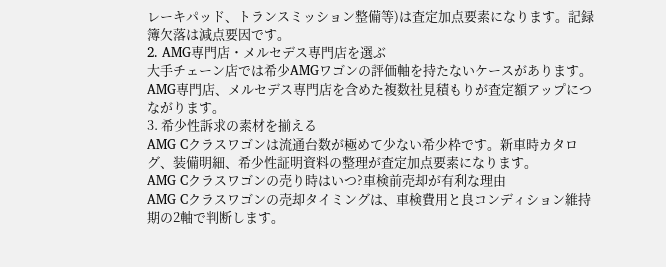レーキパッド、トランスミッション整備等)は査定加点要素になります。記録簿欠落は減点要因です。
2. AMG専門店・メルセデス専門店を選ぶ
大手チェーン店では希少AMGワゴンの評価軸を持たないケースがあります。AMG専門店、メルセデス専門店を含めた複数社見積もりが査定額アップにつながります。
3. 希少性訴求の素材を揃える
AMG Cクラスワゴンは流通台数が極めて少ない希少枠です。新車時カタログ、装備明細、希少性証明資料の整理が査定加点要素になります。
AMG Cクラスワゴンの売り時はいつ?車検前売却が有利な理由
AMG Cクラスワゴンの売却タイミングは、車検費用と良コンディション維持期の2軸で判断します。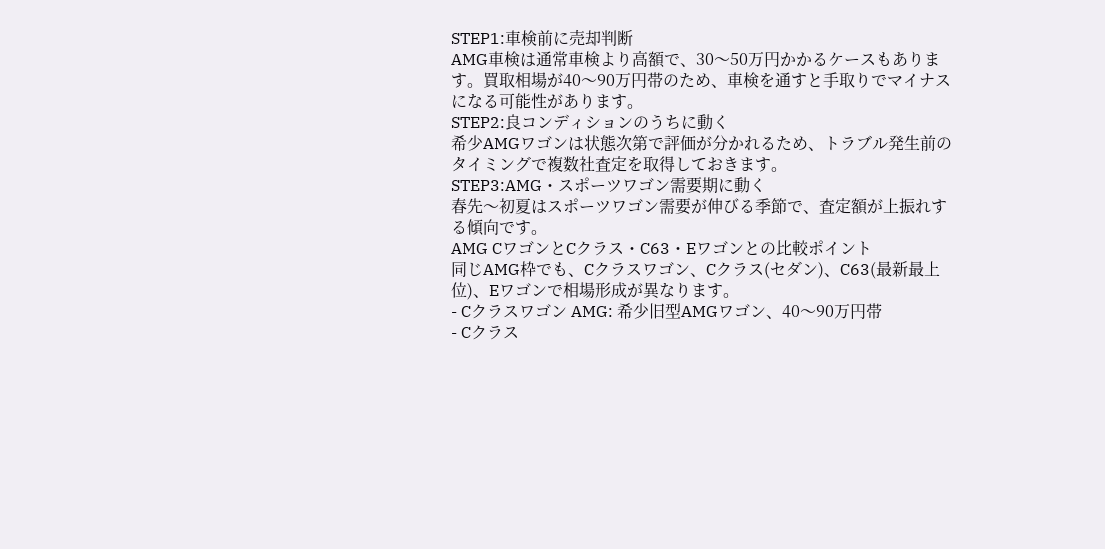STEP1:車検前に売却判断
AMG車検は通常車検より高額で、30〜50万円かかるケースもあります。買取相場が40〜90万円帯のため、車検を通すと手取りでマイナスになる可能性があります。
STEP2:良コンディションのうちに動く
希少AMGワゴンは状態次第で評価が分かれるため、トラブル発生前のタイミングで複数社査定を取得しておきます。
STEP3:AMG・スポーツワゴン需要期に動く
春先〜初夏はスポーツワゴン需要が伸びる季節で、査定額が上振れする傾向です。
AMG CワゴンとCクラス・C63・Eワゴンとの比較ポイント
同じAMG枠でも、Cクラスワゴン、Cクラス(セダン)、C63(最新最上位)、Eワゴンで相場形成が異なります。
- Cクラスワゴン AMG: 希少旧型AMGワゴン、40〜90万円帯
- Cクラス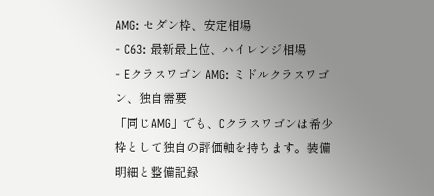AMG: セダン枠、安定相場
- C63: 最新最上位、ハイレンジ相場
- Eクラスワゴン AMG: ミドルクラスワゴン、独自需要
「同じAMG」でも、Cクラスワゴンは希少枠として独自の評価軸を持ちます。装備明細と整備記録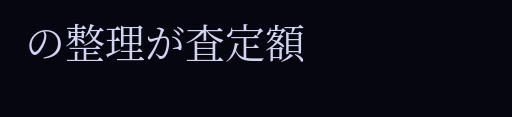の整理が査定額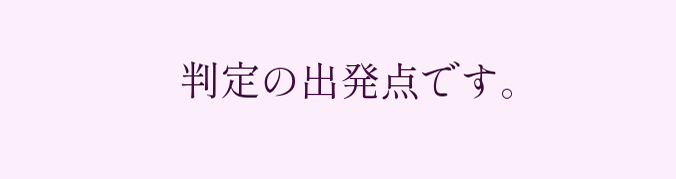判定の出発点です。